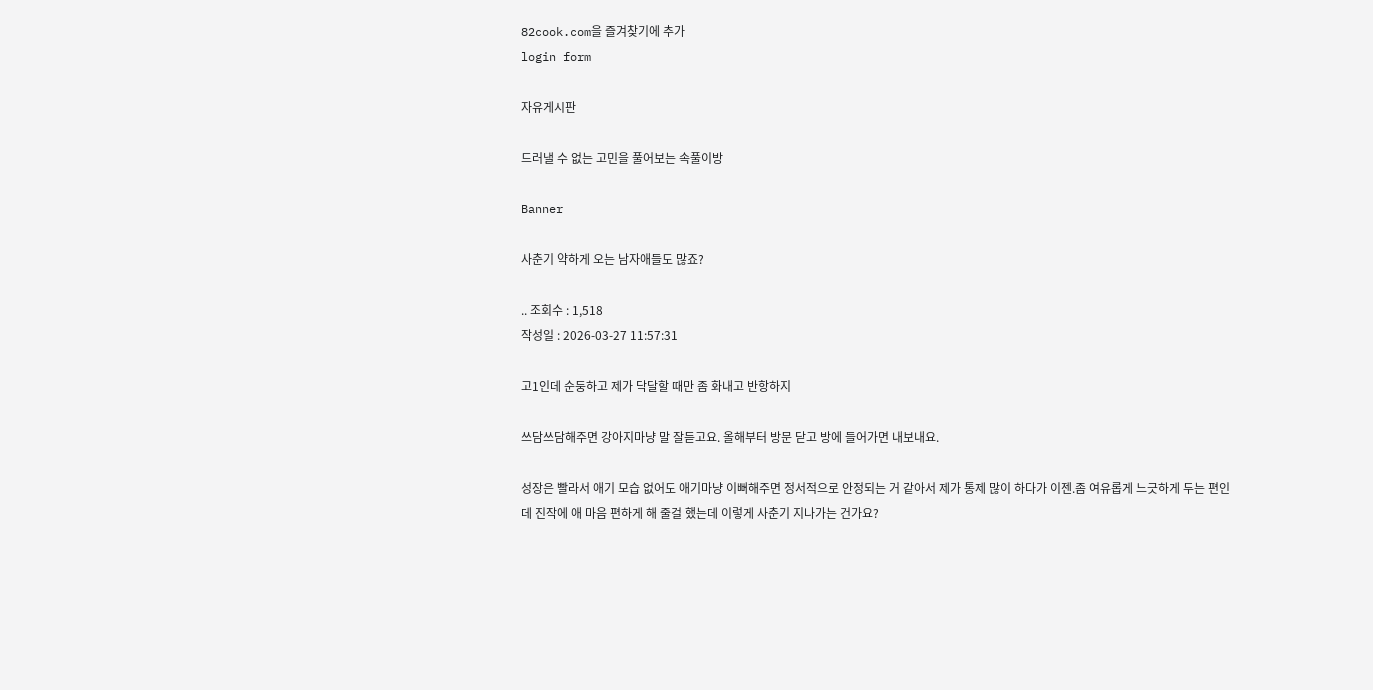82cook.com을 즐겨찾기에 추가
login form

자유게시판

드러낼 수 없는 고민을 풀어보는 속풀이방

Banner

사춘기 약하게 오는 남자애들도 많죠?

.. 조회수 : 1,518
작성일 : 2026-03-27 11:57:31

고1인데 순둥하고 제가 닥달할 때만 좀 화내고 반항하지

쓰담쓰담해주면 강아지마냥 말 잘듣고요. 올해부터 방문 닫고 방에 들어가면 내보내요.

성장은 빨라서 애기 모습 없어도 애기마냥 이뻐해주면 정서적으로 안정되는 거 같아서 제가 통제 많이 하다가 이젠.좀 여유롭게 느긋하게 두는 편인데 진작에 애 마음 편하게 해 줄걸 했는데 이렇게 사춘기 지나가는 건가요?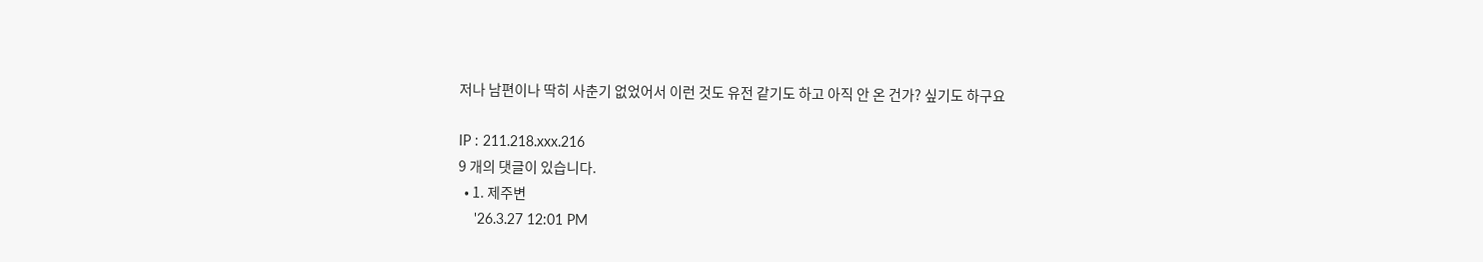저나 남편이나 딱히 사춘기 없었어서 이런 것도 유전 같기도 하고 아직 안 온 건가? 싶기도 하구요

IP : 211.218.xxx.216
9 개의 댓글이 있습니다.
  • 1. 제주변
    '26.3.27 12:01 PM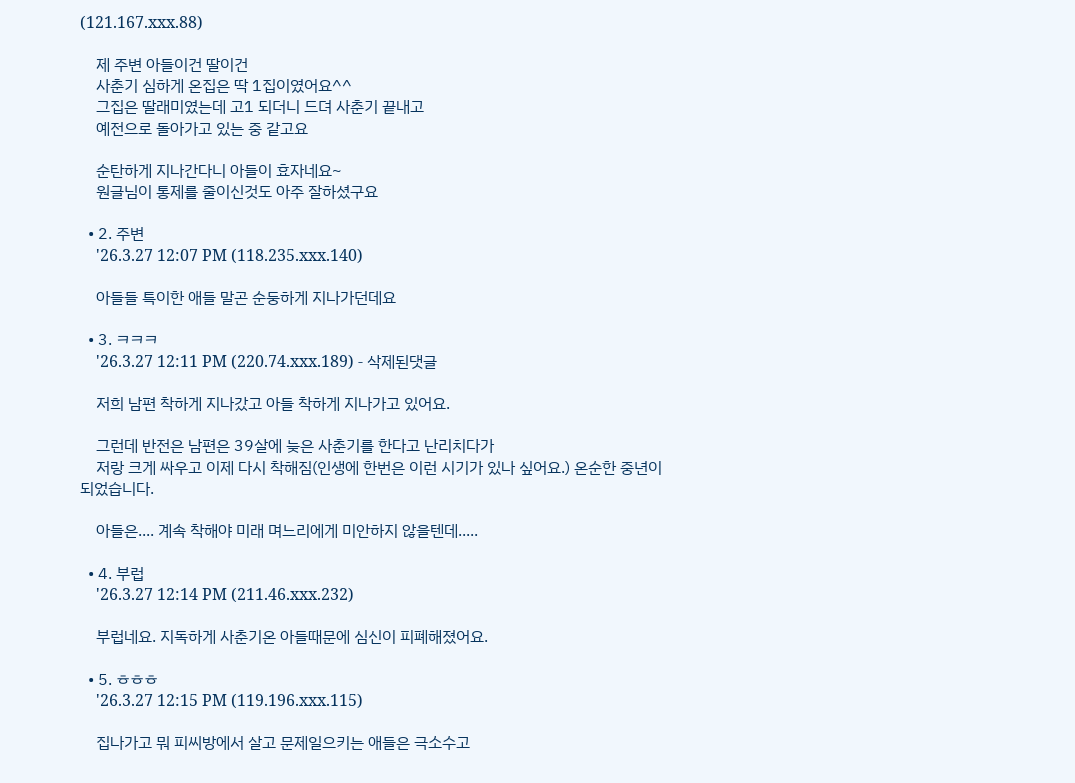(121.167.xxx.88)

    제 주변 아들이건 딸이건
    사춘기 심하게 온집은 딱 1집이였어요^^
    그집은 딸래미였는데 고1 되더니 드뎌 사춘기 끝내고
    예전으로 돌아가고 있는 중 같고요

    순탄하게 지나간다니 아들이 효자네요~
    원글님이 통제를 줄이신것도 아주 잘하셨구요

  • 2. 주변
    '26.3.27 12:07 PM (118.235.xxx.140)

    아들들 특이한 애들 말곤 순둥하게 지나가던데요

  • 3. ㅋㅋㅋ
    '26.3.27 12:11 PM (220.74.xxx.189) - 삭제된댓글

    저희 남편 착하게 지나갔고 아들 착하게 지나가고 있어요.

    그런데 반전은 남편은 39살에 늦은 사춘기를 한다고 난리치다가
    저랑 크게 싸우고 이제 다시 착해짐(인생에 한번은 이런 시기가 있나 싶어요.) 온순한 중년이 되었습니다.

    아들은.... 계속 착해야 미래 며느리에게 미안하지 않을텐데.....

  • 4. 부럽
    '26.3.27 12:14 PM (211.46.xxx.232)

    부럽네요. 지독하게 사춘기온 아들때문에 심신이 피폐해졌어요.

  • 5. ㅎㅎㅎ
    '26.3.27 12:15 PM (119.196.xxx.115)

    집나가고 뭐 피씨방에서 살고 문제일으키는 애들은 극소수고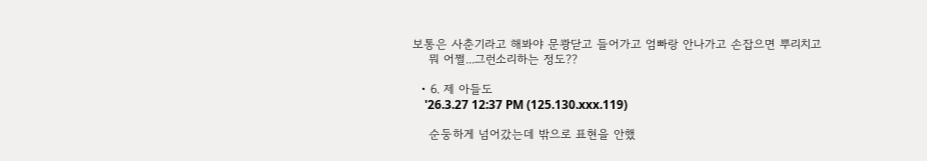보통은 사춘기라고 해봐야 문쾅닫고 들어가고 엄빠랑 안나가고 손잡으면 뿌리치고
    뭐 어쩔...그런소리하는 정도??

  • 6. 제 아들도
    '26.3.27 12:37 PM (125.130.xxx.119)

    순둥하게 넘어갔는데 밖으로 표현을 안했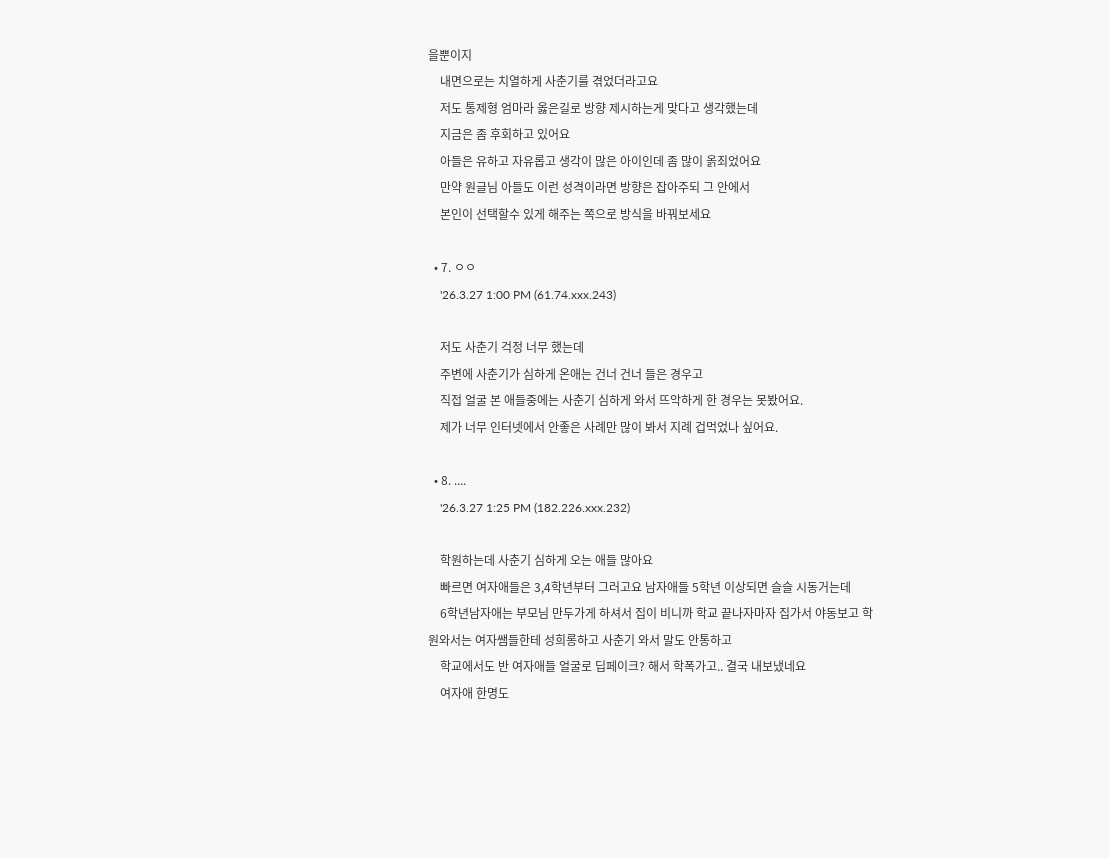을뿐이지
    내면으로는 치열하게 사춘기를 겪었더라고요
    저도 통제형 엄마라 옳은길로 방향 제시하는게 맞다고 생각했는데
    지금은 좀 후회하고 있어요
    아들은 유하고 자유롭고 생각이 많은 아이인데 좀 많이 옭죄었어요
    만약 원글님 아들도 이런 성격이라면 방향은 잡아주되 그 안에서
    본인이 선택할수 있게 해주는 쪽으로 방식을 바꿔보세요

  • 7. ㅇㅇ
    '26.3.27 1:00 PM (61.74.xxx.243)

    저도 사춘기 걱정 너무 했는데
    주변에 사춘기가 심하게 온애는 건너 건너 들은 경우고
    직접 얼굴 본 애들중에는 사춘기 심하게 와서 뜨악하게 한 경우는 못봤어요.
    제가 너무 인터넷에서 안좋은 사례만 많이 봐서 지례 겁먹었나 싶어요.

  • 8. ....
    '26.3.27 1:25 PM (182.226.xxx.232)

    학원하는데 사춘기 심하게 오는 애들 많아요
    빠르면 여자애들은 3,4학년부터 그러고요 남자애들 5학년 이상되면 슬슬 시동거는데
    6학년남자애는 부모님 만두가게 하셔서 집이 비니까 학교 끝나자마자 집가서 야동보고 학원와서는 여자쌤들한테 성희롱하고 사춘기 와서 말도 안통하고
    학교에서도 반 여자애들 얼굴로 딥페이크? 해서 학폭가고.. 결국 내보냈네요
    여자애 한명도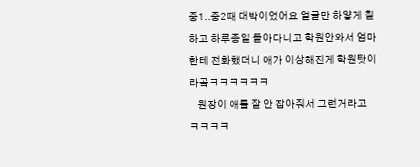중1..중2때 대박이었어요 얼굴만 하얗게 칠하고 하루종일 돌아다니고 학원안와서 엄마한테 전화했더니 애가 이상해진게 학원탓이라곸ㅋㅋㅋㅋㅋㅋ
    원장이 애를 잘 안 잡아줘서 그런거라고 ㅋㅋㅋㅋ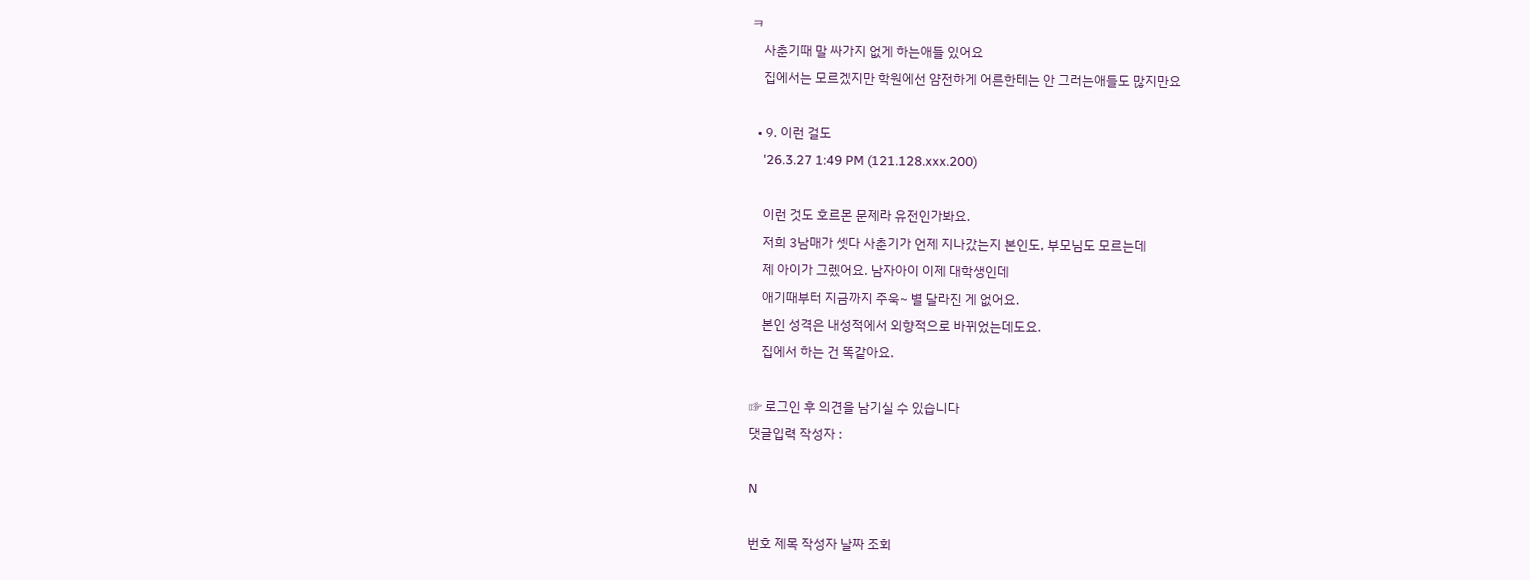ㅋ
    사춘기때 말 싸가지 없게 하는애들 있어요
    집에서는 모르겠지만 학원에선 얌전하게 어른한테는 안 그러는애들도 많지만요

  • 9. 이런 걸도
    '26.3.27 1:49 PM (121.128.xxx.200)

    이런 것도 호르몬 문제라 유전인가봐요.
    저희 3남매가 셋다 사춘기가 언제 지나갔는지 본인도, 부모님도 모르는데
    제 아이가 그렜어요. 남자아이 이제 대학생인데
    애기때부터 지금까지 주욱~ 별 달라진 게 없어요.
    본인 성격은 내성적에서 외향적으로 바뀌었는데도요.
    집에서 하는 건 똑같아요.

☞ 로그인 후 의견을 남기실 수 있습니다
댓글입력 작성자 :

N

번호 제목 작성자 날짜 조회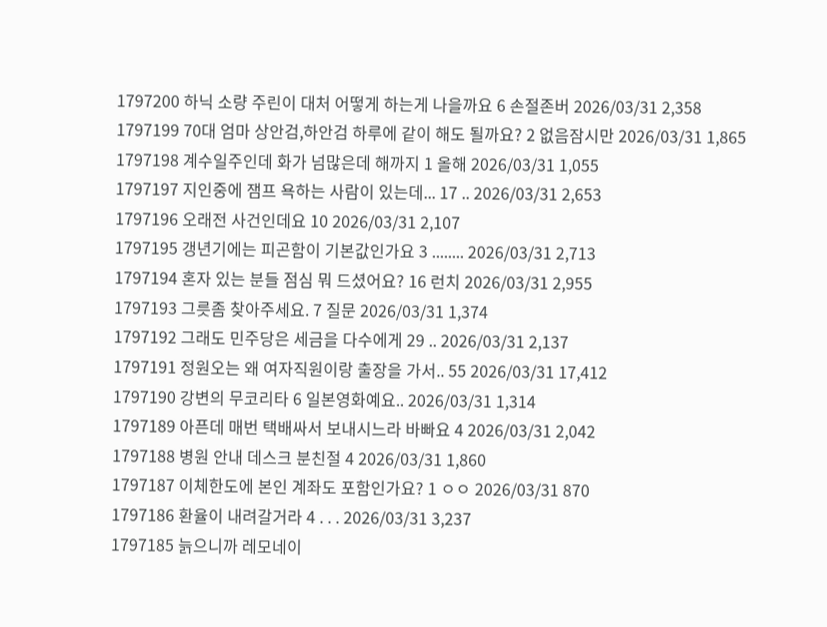1797200 하닉 소량 주린이 대처 어떻게 하는게 나을까요 6 손절존버 2026/03/31 2,358
1797199 70대 엄마 상안검,하안검 하루에 같이 해도 될까요? 2 없음잠시만 2026/03/31 1,865
1797198 계수일주인데 화가 넘많은데 해까지 1 올해 2026/03/31 1,055
1797197 지인중에 잼프 욕하는 사람이 있는데... 17 .. 2026/03/31 2,653
1797196 오래전 사건인데요 10 2026/03/31 2,107
1797195 갱년기에는 피곤함이 기본값인가요 3 ........ 2026/03/31 2,713
1797194 혼자 있는 분들 점심 뭐 드셨어요? 16 런치 2026/03/31 2,955
1797193 그릇좀 찾아주세요. 7 질문 2026/03/31 1,374
1797192 그래도 민주당은 세금을 다수에게 29 .. 2026/03/31 2,137
1797191 정원오는 왜 여자직원이랑 출장을 가서.. 55 2026/03/31 17,412
1797190 강변의 무코리타 6 일본영화예요.. 2026/03/31 1,314
1797189 아픈데 매번 택배싸서 보내시느라 바빠요 4 2026/03/31 2,042
1797188 병원 안내 데스크 분친절 4 2026/03/31 1,860
1797187 이체한도에 본인 계좌도 포함인가요? 1 ㅇㅇ 2026/03/31 870
1797186 환율이 내려갈거라 4 . . . 2026/03/31 3,237
1797185 늙으니까 레모네이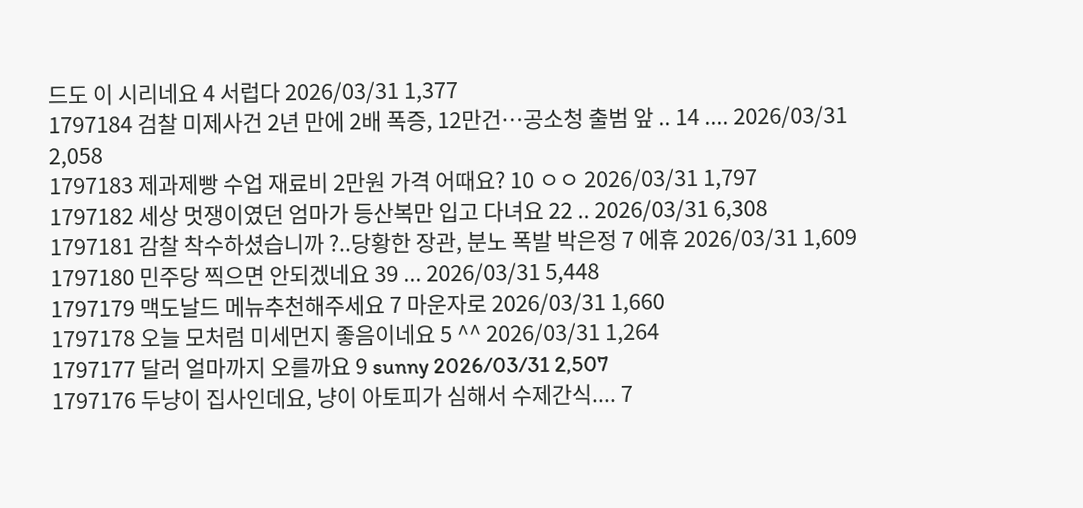드도 이 시리네요 4 서럽다 2026/03/31 1,377
1797184 검찰 미제사건 2년 만에 2배 폭증, 12만건…공소청 출범 앞 .. 14 .... 2026/03/31 2,058
1797183 제과제빵 수업 재료비 2만원 가격 어때요? 10 ㅇㅇ 2026/03/31 1,797
1797182 세상 멋쟁이였던 엄마가 등산복만 입고 다녀요 22 .. 2026/03/31 6,308
1797181 감찰 착수하셨습니까 ?..당황한 장관, 분노 폭발 박은정 7 에휴 2026/03/31 1,609
1797180 민주당 찍으면 안되겠네요 39 ... 2026/03/31 5,448
1797179 맥도날드 메뉴추천해주세요 7 마운자로 2026/03/31 1,660
1797178 오늘 모처럼 미세먼지 좋음이네요 5 ^^ 2026/03/31 1,264
1797177 달러 얼마까지 오를까요 9 sunny 2026/03/31 2,507
1797176 두냥이 집사인데요, 냥이 아토피가 심해서 수제간식.... 7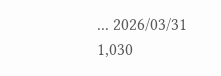... 2026/03/31 1,030